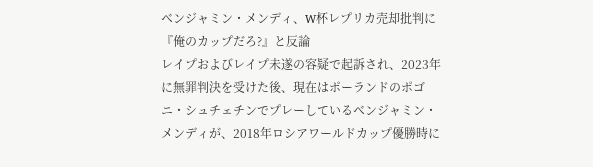ベンジャミン・メンディ、W杯レプリカ売却批判に『俺のカップだろ?』と反論
レイプおよびレイプ未遂の容疑で起訴され、2023年に無罪判決を受けた後、現在はポーランドのポゴニ・シュチェチンでプレーしているベンジャミン・メンディが、2018年ロシアワールドカップ優勝時に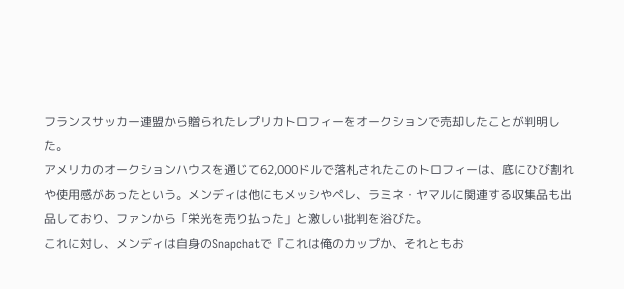フランスサッカー連盟から贈られたレプリカトロフィーをオークションで売却したことが判明した。
アメリカのオークションハウスを通じて62,000ドルで落札されたこのトロフィーは、底にひび割れや使用感があったという。メンディは他にもメッシやペレ、ラミネ・ヤマルに関連する収集品も出品しており、ファンから「栄光を売り払った」と激しい批判を浴びた。
これに対し、メンディは自身のSnapchatで『これは俺のカップか、それともお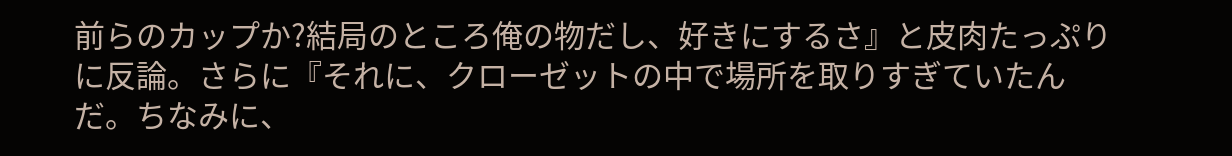前らのカップか?結局のところ俺の物だし、好きにするさ』と皮肉たっぷりに反論。さらに『それに、クローゼットの中で場所を取りすぎていたんだ。ちなみに、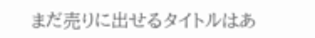まだ売りに出せるタイトルはあ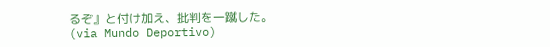るぞ』と付け加え、批判を一蹴した。
(via Mundo Deportivo)